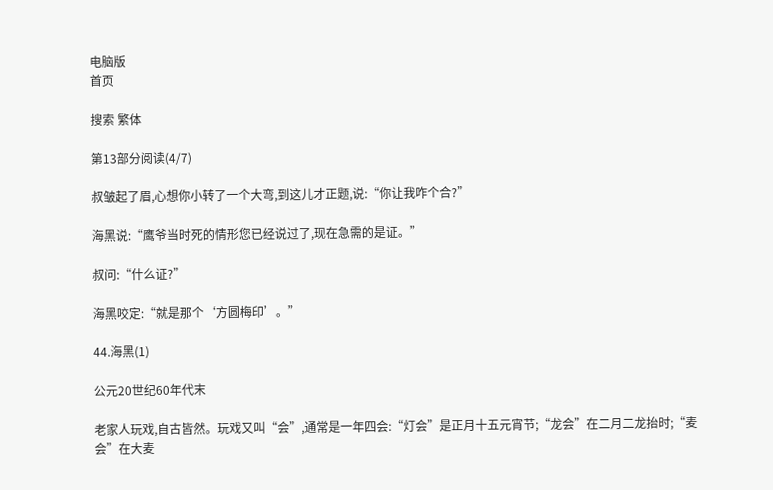电脑版
首页

搜索 繁体

第13部分阅读(4/7)

叔皱起了眉,心想你小转了一个大弯,到这儿才正题,说:“你让我咋个合?”

海黑说:“鹰爷当时死的情形您已经说过了,现在急需的是证。”

叔问:“什么证?”

海黑咬定:“就是那个‘方圆梅印’。”

44.海黑(1)

公元20世纪60年代末

老家人玩戏,自古皆然。玩戏又叫“会”,通常是一年四会:“灯会”是正月十五元宵节;“龙会”在二月二龙抬时;“麦会”在大麦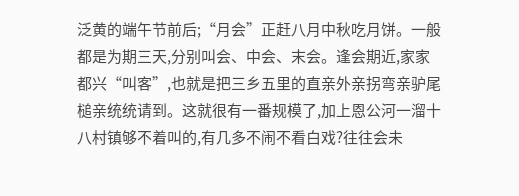泛黄的端午节前后;“月会”正赶八月中秋吃月饼。一般都是为期三天,分别叫会、中会、末会。逢会期近,家家都兴“叫客”,也就是把三乡五里的直亲外亲拐弯亲驴尾槌亲统统请到。这就很有一番规模了,加上恩公河一溜十八村镇够不着叫的,有几多不闹不看白戏?往往会未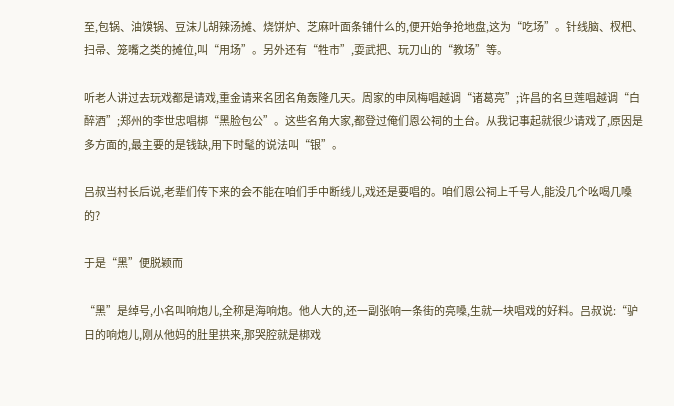至,包锅、油馍锅、豆沫儿胡辣汤摊、烧饼炉、芝麻叶面条铺什么的,便开始争抢地盘,这为“吃场”。针线脑、杈杷、扫帚、笼嘴之类的摊位,叫“用场”。另外还有“牲市”,耍武把、玩刀山的“教场”等。

听老人讲过去玩戏都是请戏,重金请来名团名角轰隆几天。周家的申凤梅唱越调“诸葛亮”;许昌的名旦莲唱越调“白醉酒”;郑州的李世忠唱梆“黑脸包公”。这些名角大家,都登过俺们恩公祠的土台。从我记事起就很少请戏了,原因是多方面的,最主要的是钱缺,用下时髦的说法叫“银”。

吕叔当村长后说,老辈们传下来的会不能在咱们手中断线儿,戏还是要唱的。咱们恩公祠上千号人,能没几个吆喝几嗓的?

于是“黑”便脱颖而

“黑”是绰号,小名叫响炮儿,全称是海响炮。他人大的,还一副张响一条街的亮嗓,生就一块唱戏的好料。吕叔说:“驴日的响炮儿,刚从他妈的肚里拱来,那哭腔就是梆戏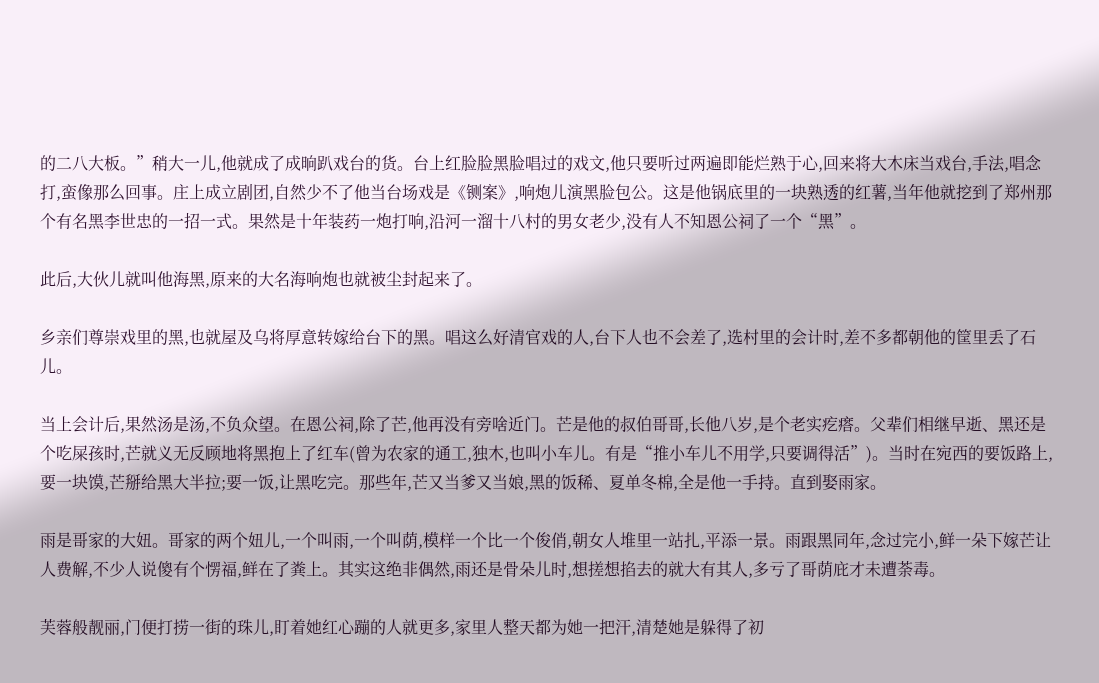的二八大板。”稍大一儿,他就成了成晌趴戏台的货。台上红脸脸黑脸唱过的戏文,他只要听过两遍即能烂熟于心,回来将大木床当戏台,手法,唱念打,蛮像那么回事。庄上成立剧团,自然少不了他当台场戏是《铡案》,响炮儿演黑脸包公。这是他锅底里的一块熟透的红薯,当年他就挖到了郑州那个有名黑李世忠的一招一式。果然是十年装药一炮打响,沿河一溜十八村的男女老少,没有人不知恩公祠了一个“黑”。

此后,大伙儿就叫他海黑,原来的大名海响炮也就被尘封起来了。

乡亲们尊崇戏里的黑,也就屋及乌将厚意转嫁给台下的黑。唱这么好清官戏的人,台下人也不会差了,选村里的会计时,差不多都朝他的筐里丢了石儿。

当上会计后,果然汤是汤,不负众望。在恩公祠,除了芒,他再没有旁啥近门。芒是他的叔伯哥哥,长他八岁,是个老实疙瘩。父辈们相继早逝、黑还是个吃屎孩时,芒就义无反顾地将黑抱上了红车(曾为农家的通工,独木,也叫小车儿。有是“推小车儿不用学,只要调得活”)。当时在宛西的要饭路上,要一块馍,芒掰给黑大半拉;要一饭,让黑吃完。那些年,芒又当爹又当娘,黑的饭稀、夏单冬棉,全是他一手持。直到娶雨家。

雨是哥家的大妞。哥家的两个妞儿,一个叫雨,一个叫荫,模样一个比一个俊俏,朝女人堆里一站扎,平添一景。雨跟黑同年,念过完小,鲜一朵下嫁芒让人费解,不少人说傻有个愣福,鲜在了粪上。其实这绝非偶然,雨还是骨朵儿时,想搓想掐去的就大有其人,多亏了哥荫庇才未遭荼毒。

芙蓉般靓丽,门便打捞一街的珠儿,盯着她红心蹦的人就更多,家里人整天都为她一把汗,清楚她是躲得了初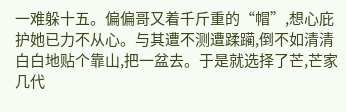一难躲十五。偏偏哥又着千斤重的“帽”,想心庇护她已力不从心。与其遭不测遭蹂躏,倒不如清清白白地贴个靠山,把一盆去。于是就选择了芒,芒家几代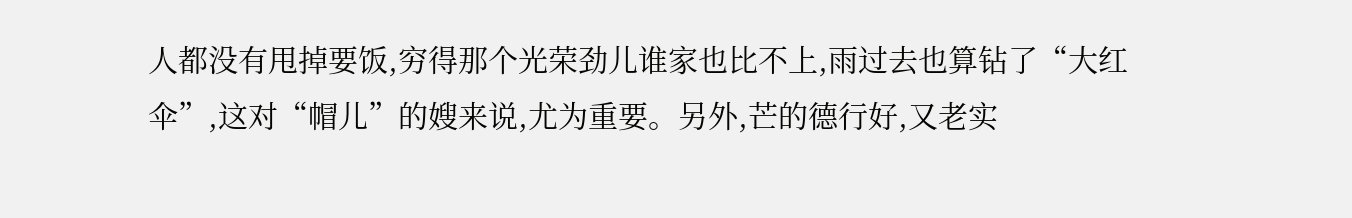人都没有甩掉要饭,穷得那个光荣劲儿谁家也比不上,雨过去也算钻了“大红伞”,这对“帽儿”的嫂来说,尤为重要。另外,芒的德行好,又老实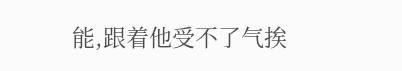能,跟着他受不了气挨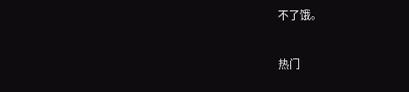不了饿。

热门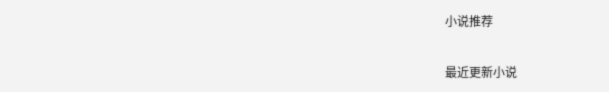小说推荐

最近更新小说